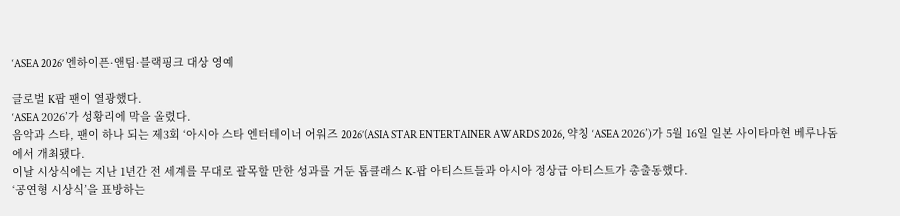‘ASEA 2026’ 엔하이픈·앤팀·블랙핑크 대상 영예

글로벌 K팝 팬이 열광했다.
‘ASEA 2026’가 성황리에 막을 올렸다.
음악과 스타, 팬이 하나 되는 제3회 ‘아시아 스타 엔터테이너 어워즈 2026’(ASIA STAR ENTERTAINER AWARDS 2026, 약칭 ‘ASEA 2026’)가 5월 16일 일본 사이타마현 베루나돔에서 개최됐다.
이날 시상식에는 지난 1년간 전 세계를 무대로 괄목할 만한 성과를 거둔 톱클래스 K-팝 아티스트들과 아시아 정상급 아티스트가 총출동했다.
‘공연형 시상식’을 표방하는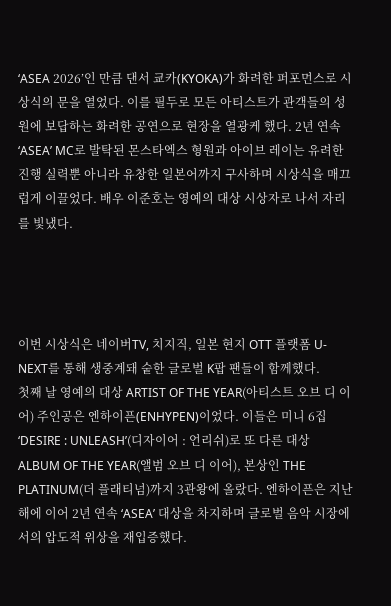‘ASEA 2026’인 만큼 댄서 쿄카(KYOKA)가 화려한 퍼포먼스로 시상식의 문을 열었다. 이를 필두로 모든 아티스트가 관객들의 성원에 보답하는 화려한 공연으로 현장을 열광케 했다. 2년 연속 ‘ASEA’ MC로 발탁된 몬스타엑스 형원과 아이브 레이는 유려한 진행 실력뿐 아니라 유창한 일본어까지 구사하며 시상식을 매끄럽게 이끌었다. 배우 이준호는 영예의 대상 시상자로 나서 자리를 빛냈다.




이번 시상식은 네이버TV, 치지직, 일본 현지 OTT 플랫폼 U-NEXT를 통해 생중계돼 숱한 글로벌 K팝 팬들이 함께했다.
첫째 날 영예의 대상 ARTIST OF THE YEAR(아티스트 오브 디 이어) 주인공은 엔하이픈(ENHYPEN)이었다. 이들은 미니 6집 ‘DESIRE : UNLEASH’(디자이어 : 언리쉬)로 또 다른 대상 ALBUM OF THE YEAR(앨범 오브 디 이어), 본상인 THE PLATINUM(더 플래티넘)까지 3관왕에 올랐다. 엔하이픈은 지난해에 이어 2년 연속 ‘ASEA’ 대상을 차지하며 글로벌 음악 시장에서의 압도적 위상을 재입증했다.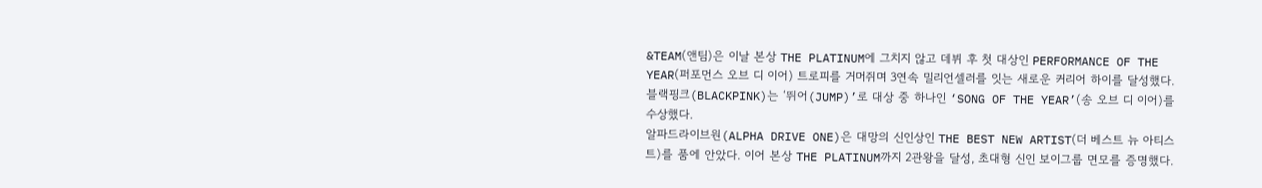&TEAM(앤팀)은 이날 본상 THE PLATINUM에 그치지 않고 데뷔 후 첫 대상인 PERFORMANCE OF THE YEAR(퍼포먼스 오브 디 이어) 트로피를 거머쥐며 3연속 밀리언셀러를 잇는 새로운 커리어 하이를 달성했다. 블랙핑크(BLACKPINK)는 ‘뛰어(JUMP)’로 대상 중 하나인 ‘SONG OF THE YEAR’(송 오브 디 이어)를 수상했다.
알파드라이브원(ALPHA DRIVE ONE)은 대망의 신인상인 THE BEST NEW ARTIST(더 베스트 뉴 아티스트)를 품에 안았다. 이어 본상 THE PLATINUM까지 2관왕을 달성, 초대형 신인 보이그룹 면모를 증명했다.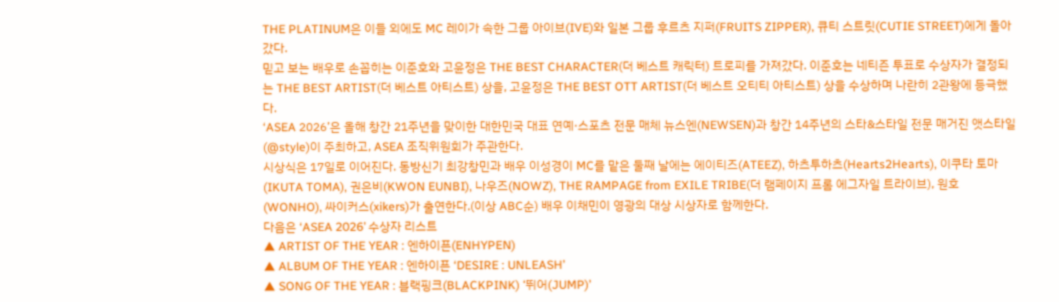THE PLATINUM은 이들 외에도 MC 레이가 속한 그룹 아이브(IVE)와 일본 그룹 후르츠 지퍼(FRUITS ZIPPER), 큐티 스트릿(CUTIE STREET)에게 돌아갔다.
믿고 보는 배우로 손꼽히는 이준호와 고윤정은 THE BEST CHARACTER(더 베스트 캐릭터) 트로피를 가져갔다. 이준호는 네티즌 투표로 수상자가 결정되는 THE BEST ARTIST(더 베스트 아티스트) 상을, 고윤정은 THE BEST OTT ARTIST(더 베스트 오티티 아티스트) 상을 수상하며 나란히 2관왕에 등극했다.
‘ASEA 2026’은 올해 창간 21주년을 맞이한 대한민국 대표 연예·스포츠 전문 매체 뉴스엔(NEWSEN)과 창간 14주년의 스타&스타일 전문 매거진 앳스타일(@style)이 주최하고, ASEA 조직위원회가 주관한다.
시상식은 17일로 이어진다. 동방신기 최강창민과 배우 이성경이 MC를 맡은 둘째 날에는 에이티즈(ATEEZ), 하츠투하츠(Hearts2Hearts), 이쿠타 토마(IKUTA TOMA), 권은비(KWON EUNBI), 나우즈(NOWZ), THE RAMPAGE from EXILE TRIBE(더 램페이지 프롬 에그자일 트라이브), 원호(WONHO), 싸이커스(xikers)가 출연한다.(이상 ABC순) 배우 이채민이 영광의 대상 시상자로 함께한다.
다음은 ‘ASEA 2026’ 수상자 리스트
▲ ARTIST OF THE YEAR : 엔하이픈(ENHYPEN)
▲ ALBUM OF THE YEAR : 엔하이픈 ‘DESIRE : UNLEASH’
▲ SONG OF THE YEAR : 블랙핑크(BLACKPINK) ‘뛰어(JUMP)’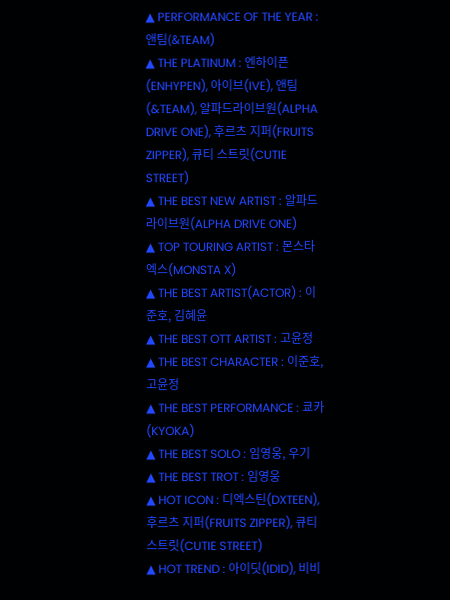▲ PERFORMANCE OF THE YEAR : 앤팀(&TEAM)
▲ THE PLATINUM : 엔하이픈(ENHYPEN), 아이브(IVE), 앤팀(&TEAM), 알파드라이브원(ALPHA DRIVE ONE), 후르츠 지퍼(FRUITS ZIPPER), 큐티 스트릿(CUTIE STREET)
▲ THE BEST NEW ARTIST : 알파드라이브원(ALPHA DRIVE ONE)
▲ TOP TOURING ARTIST : 몬스타엑스(MONSTA X)
▲ THE BEST ARTIST(ACTOR) : 이준호, 김혜윤
▲ THE BEST OTT ARTIST : 고윤정
▲ THE BEST CHARACTER : 이준호, 고윤정
▲ THE BEST PERFORMANCE : 쿄카(KYOKA)
▲ THE BEST SOLO : 임영웅, 우기
▲ THE BEST TROT : 임영웅
▲ HOT ICON : 디엑스틴(DXTEEN), 후르츠 지퍼(FRUITS ZIPPER), 큐티 스트릿(CUTIE STREET)
▲ HOT TREND : 아이딧(IDID), 비비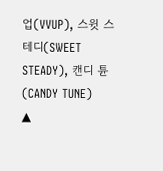업(VVUP), 스윗 스테디(SWEET STEADY), 캔디 튠(CANDY TUNE)
▲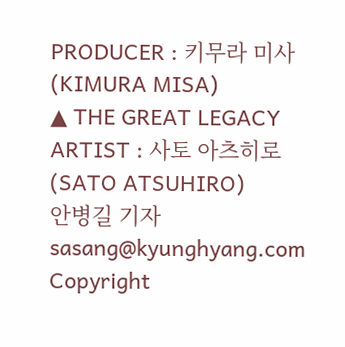PRODUCER : 키무라 미사(KIMURA MISA)
▲ THE GREAT LEGACY ARTIST : 사토 아츠히로(SATO ATSUHIRO)
안병길 기자 sasang@kyunghyang.com
Copyright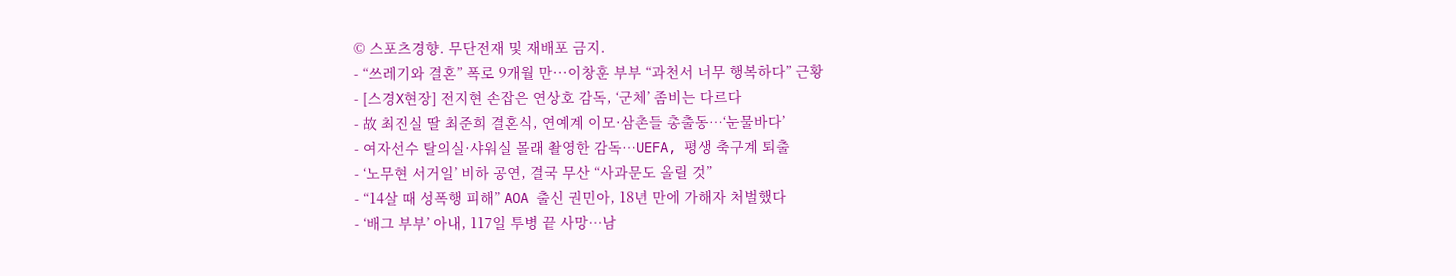© 스포츠경향. 무단전재 및 재배포 금지.
- “쓰레기와 결혼” 폭로 9개월 만···이창훈 부부 “과천서 너무 행복하다” 근황
- [스경X현장] 전지현 손잡은 연상호 감독, ‘군체’ 좀비는 다르다
- 故 최진실 딸 최준희 결혼식, 연예계 이모·삼촌들 총출동…‘눈물바다’
- 여자선수 탈의실·샤워실 몰래 촬영한 감독…UEFA, 평생 축구계 퇴출
- ‘노무현 서거일’ 비하 공연, 결국 무산 “사과문도 올릴 것”
- “14살 때 성폭행 피해” AOA 출신 권민아, 18년 만에 가해자 처벌했다
- ‘배그 부부’ 아내, 117일 투병 끝 사망…남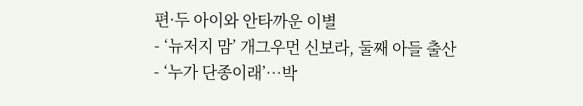편·두 아이와 안타까운 이별
- ‘뉴저지 맘’ 개그우먼 신보라, 둘째 아들 출산
- ‘누가 단종이래’…박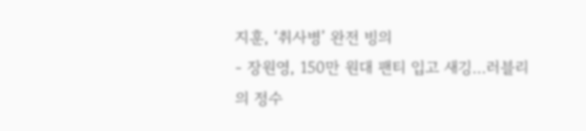지훈, ‘취사병’ 완전 빙의
- 장원영, 150만 원대 팬티 입고 새깅…러블리의 정수